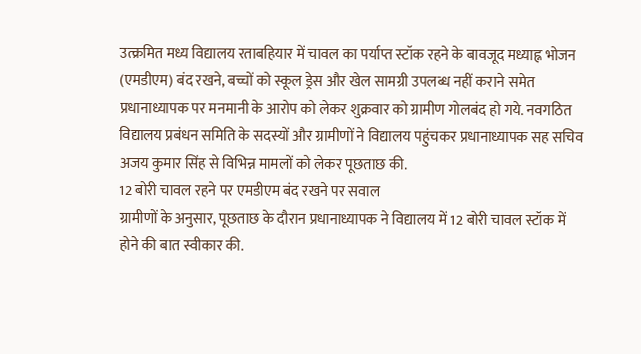उत्क्रमित मध्य विद्यालय रताबहियार में चावल का पर्याप्त स्टॉक रहने के बावजूद मध्याह्न भोजन (एमडीएम) बंद रखने, बच्चों को स्कूल ड्रेस और खेल सामग्री उपलब्ध नहीं कराने समेत प्रधानाध्यापक पर मनमानी के आरोप को लेकर शुक्रवार को ग्रामीण गोलबंद हो गये. नवगठित विद्यालय प्रबंधन समिति के सदस्यों और ग्रामीणों ने विद्यालय पहुंचकर प्रधानाध्यापक सह सचिव अजय कुमार सिंह से विभिन्न मामलों को लेकर पूछताछ की.
12 बोरी चावल रहने पर एमडीएम बंद रखने पर सवाल
ग्रामीणों के अनुसार, पूछताछ के दौरान प्रधानाध्यापक ने विद्यालय में 12 बोरी चावल स्टॉक में होने की बात स्वीकार की.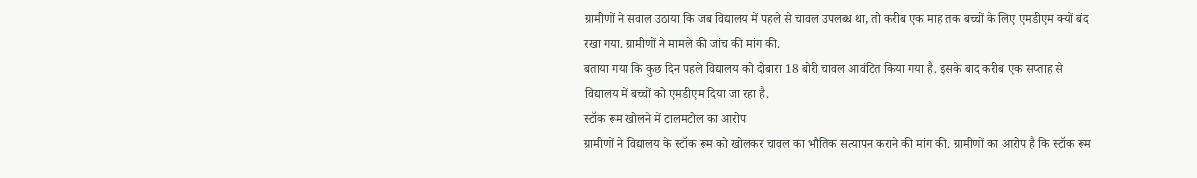ग्रामीणों ने सवाल उठाया कि जब विद्यालय में पहले से चावल उपलब्ध था, तो करीब एक माह तक बच्चों के लिए एमडीएम क्यों बंद रखा गया. ग्रामीणों ने मामले की जांच की मांग की.
बताया गया कि कुछ दिन पहले विद्यालय को दोबारा 18 बोरी चावल आवंटित किया गया है. इसके बाद करीब एक सप्ताह से विद्यालय में बच्चों को एमडीएम दिया जा रहा है.
स्टॉक रूम खोलने में टालमटोल का आरोप
ग्रामीणों ने विद्यालय के स्टॉक रूम को खोलकर चावल का भौतिक सत्यापन कराने की मांग की. ग्रामीणों का आरोप है कि स्टॉक रूम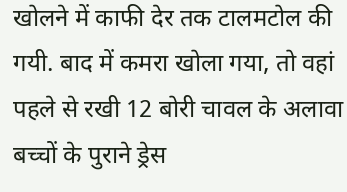खोलने में काफी देर तक टालमटोल की गयी. बाद में कमरा खोला गया, तो वहां पहले से रखी 12 बोरी चावल के अलावा बच्चों के पुराने ड्रेस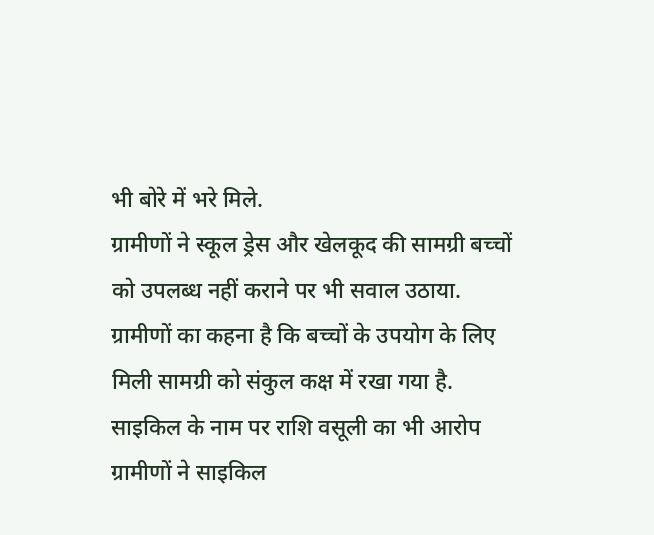भी बोरे में भरे मिले.
ग्रामीणों ने स्कूल ड्रेस और खेलकूद की सामग्री बच्चों को उपलब्ध नहीं कराने पर भी सवाल उठाया. ग्रामीणों का कहना है कि बच्चों के उपयोग के लिए मिली सामग्री को संकुल कक्ष में रखा गया है.
साइकिल के नाम पर राशि वसूली का भी आरोप
ग्रामीणों ने साइकिल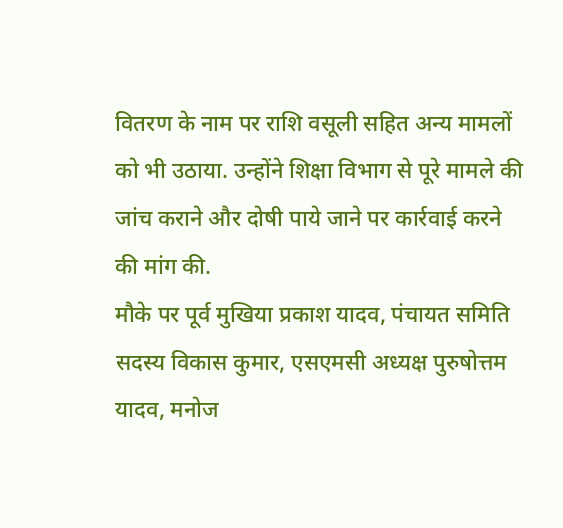वितरण के नाम पर राशि वसूली सहित अन्य मामलों को भी उठाया. उन्होंने शिक्षा विभाग से पूरे मामले की जांच कराने और दोषी पाये जाने पर कार्रवाई करने की मांग की.
मौके पर पूर्व मुखिया प्रकाश यादव, पंचायत समिति सदस्य विकास कुमार, एसएमसी अध्यक्ष पुरुषोत्तम यादव, मनोज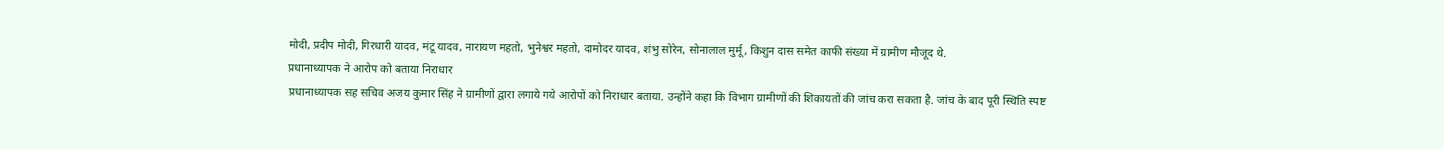मोदी, प्रदीप मोदी, गिरधारी यादव, मंटू यादव, नारायण महतो, भुनेश्वर महतो, दामोदर यादव, शंभु सोरेन, सोनालाल मुर्मू, किशुन दास समेत काफी संख्या में ग्रामीण मौजूद थे.
प्रधानाध्यापक ने आरोप को बताया निराधार
प्रधानाध्यापक सह सचिव अजय कुमार सिंह ने ग्रामीणों द्वारा लगाये गये आरोपों को निराधार बताया. उन्होंने कहा कि विभाग ग्रामीणों की शिकायतों की जांच करा सकता है. जांच के बाद पूरी स्थिति स्पष्ट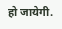हो जायेगी.